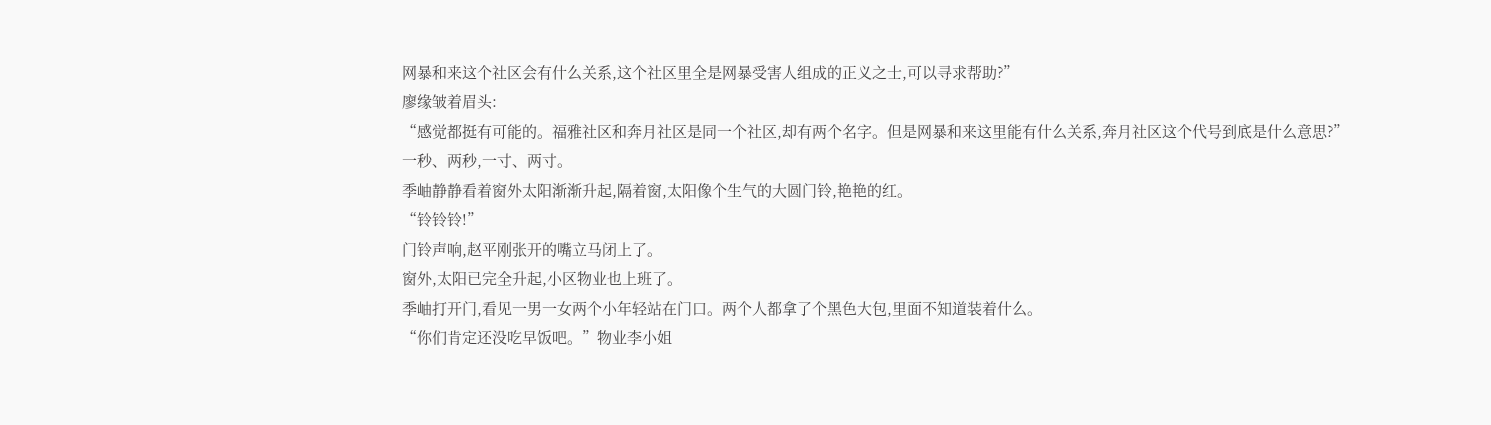网暴和来这个社区会有什么关系,这个社区里全是网暴受害人组成的正义之士,可以寻求帮助?”
廖缘皱着眉头:
“感觉都挺有可能的。福雅社区和奔月社区是同一个社区,却有两个名字。但是网暴和来这里能有什么关系,奔月社区这个代号到底是什么意思?”
一秒、两秒,一寸、两寸。
季岫静静看着窗外太阳渐渐升起,隔着窗,太阳像个生气的大圆门铃,艳艳的红。
“铃铃铃!”
门铃声响,赵平刚张开的嘴立马闭上了。
窗外,太阳已完全升起,小区物业也上班了。
季岫打开门,看见一男一女两个小年轻站在门口。两个人都拿了个黑色大包,里面不知道装着什么。
“你们肯定还没吃早饭吧。”物业李小姐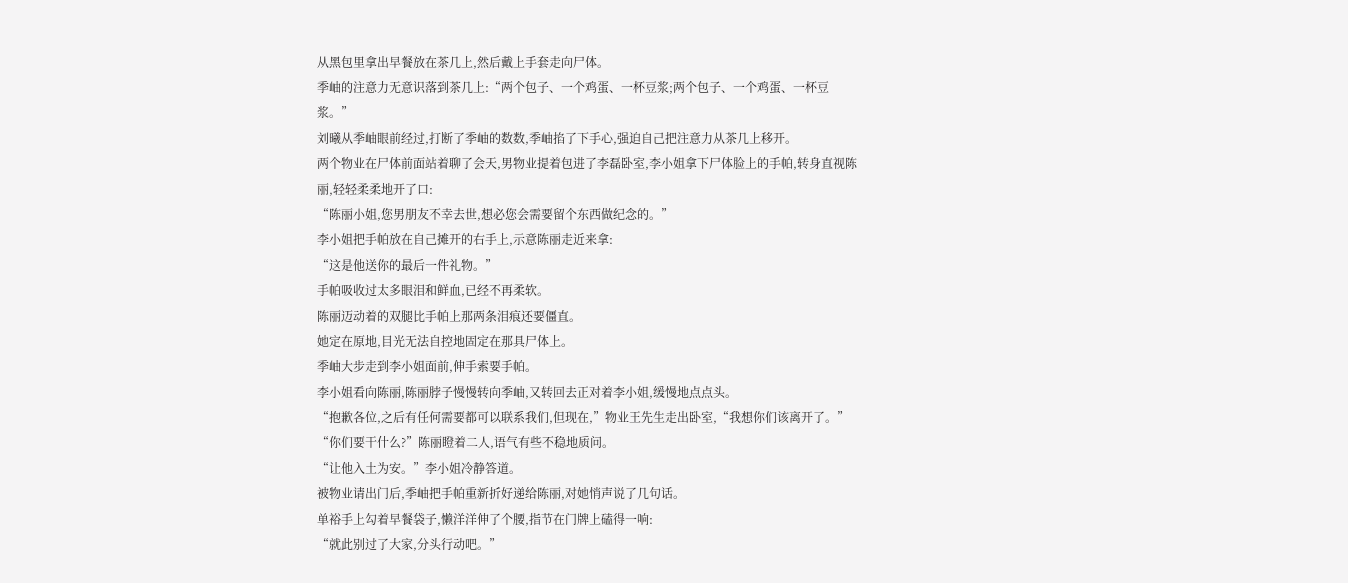从黑包里拿出早餐放在茶几上,然后戴上手套走向尸体。
季岫的注意力无意识落到茶几上:“两个包子、一个鸡蛋、一杯豆浆;两个包子、一个鸡蛋、一杯豆浆。”
刘曦从季岫眼前经过,打断了季岫的数数,季岫掐了下手心,强迫自己把注意力从茶几上移开。
两个物业在尸体前面站着聊了会天,男物业提着包进了李磊卧室,李小姐拿下尸体脸上的手帕,转身直视陈丽,轻轻柔柔地开了口:
“陈丽小姐,您男朋友不幸去世,想必您会需要留个东西做纪念的。”
李小姐把手帕放在自己摊开的右手上,示意陈丽走近来拿:
“这是他送你的最后一件礼物。”
手帕吸收过太多眼泪和鲜血,已经不再柔软。
陈丽迈动着的双腿比手帕上那两条泪痕还要僵直。
她定在原地,目光无法自控地固定在那具尸体上。
季岫大步走到李小姐面前,伸手索要手帕。
李小姐看向陈丽,陈丽脖子慢慢转向季岫,又转回去正对着李小姐,缓慢地点点头。
“抱歉各位,之后有任何需要都可以联系我们,但现在,”物业王先生走出卧室,“我想你们该离开了。”
“你们要干什么?”陈丽瞪着二人,语气有些不稳地质问。
“让他入土为安。”李小姐冷静答道。
被物业请出门后,季岫把手帕重新折好递给陈丽,对她悄声说了几句话。
单裕手上勾着早餐袋子,懒洋洋伸了个腰,指节在门牌上磕得一响:
“就此别过了大家,分头行动吧。”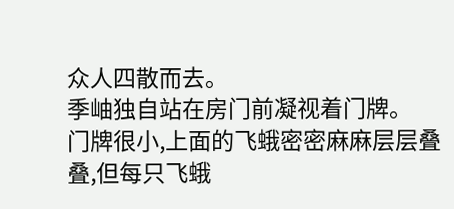众人四散而去。
季岫独自站在房门前凝视着门牌。
门牌很小,上面的飞蛾密密麻麻层层叠叠,但每只飞蛾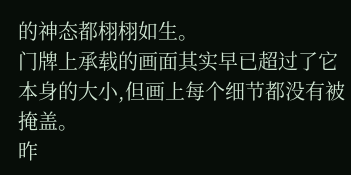的神态都栩栩如生。
门牌上承载的画面其实早已超过了它本身的大小,但画上每个细节都没有被掩盖。
昨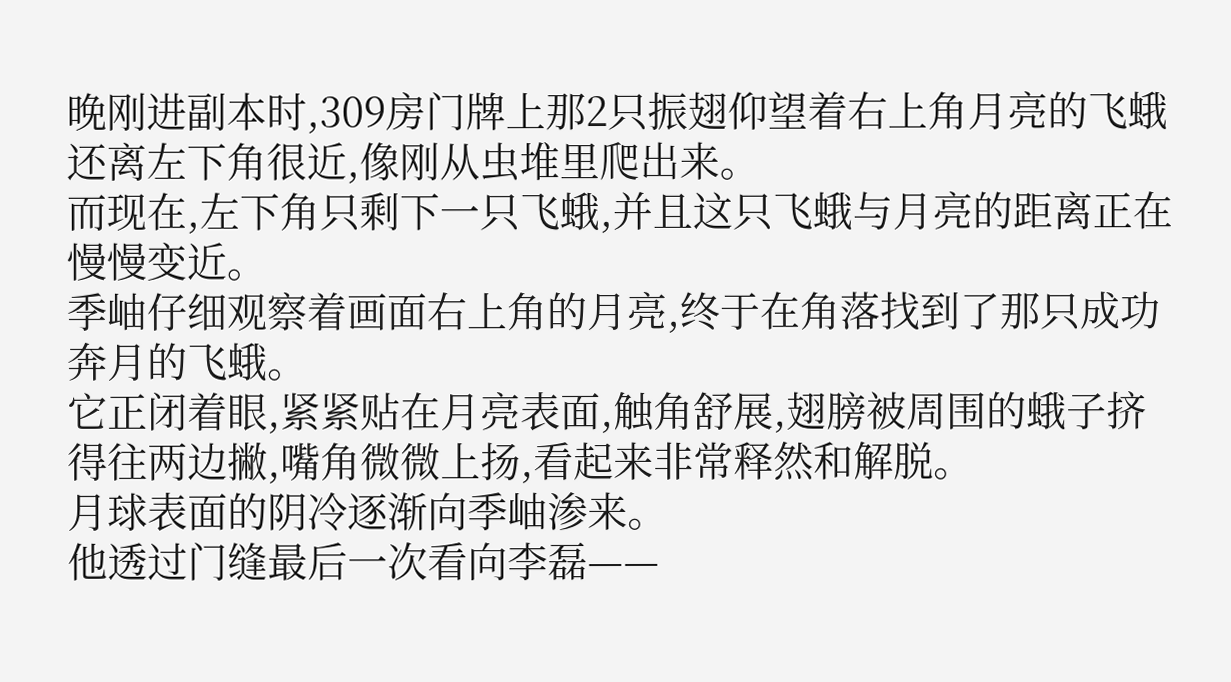晚刚进副本时,309房门牌上那2只振翅仰望着右上角月亮的飞蛾还离左下角很近,像刚从虫堆里爬出来。
而现在,左下角只剩下一只飞蛾,并且这只飞蛾与月亮的距离正在慢慢变近。
季岫仔细观察着画面右上角的月亮,终于在角落找到了那只成功奔月的飞蛾。
它正闭着眼,紧紧贴在月亮表面,触角舒展,翅膀被周围的蛾子挤得往两边撇,嘴角微微上扬,看起来非常释然和解脱。
月球表面的阴冷逐渐向季岫渗来。
他透过门缝最后一次看向李磊——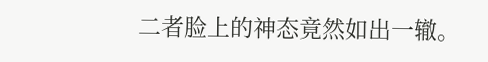二者脸上的神态竟然如出一辙。